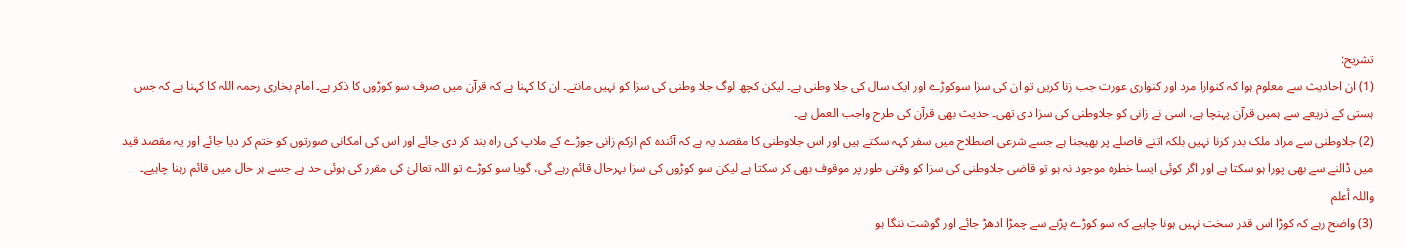تشریح:
(1) ان احادیث سے معلوم ہوا کہ کنوارا مرد اور کنواری عورت جب زنا کریں تو ان کی سزا سوکوڑے اور ایک سال کی جلا وطنی ہے۔ لیکن کچھ لوگ جلا وطنی کی سزا کو نہیں مانتے۔ ان کا کہنا ہے کہ قرآن میں صرف سو کوڑوں کا ذکر ہے۔ امام بخاری رحمہ اللہ کا کہنا ہے کہ جس ہستی کے ذریعے سے ہمیں قرآن پہنچا ہے، اسی نے زانی کو جلاوطنی کی سزا دی تھی۔ حدیث بھی قرآن کی طرح واجب العمل ہے۔
(2) جلاوطنی سے مراد ملک بدر کرنا نہیں بلکہ اتنے فاصلے پر بھیجنا ہے جسے شرعی اصطلاح میں سفر کہہ سکتے ہیں اور اس جلاوطنی کا مقصد یہ ہے کہ آئندہ کم ازکم زانی جوڑے کے ملاپ کی راہ بند کر دی جائے اور اس کی امکانی صورتوں کو ختم کر دیا جائے اور یہ مقصد قید میں ڈالنے سے بھی پورا ہو سکتا ہے اور اگر کوئی ایسا خطرہ موجود نہ ہو تو قاضی جلاوطنی کی سزا کو وقتی طور پر موقوف بھی کر سکتا ہے لیکن سو کوڑوں کی سزا بہرحال قائم رہے گی، گویا سو کوڑے تو اللہ تعالیٰ کی مقرر کی ہوئی حد ہے جسے ہر حال میں قائم رہنا چاہیے۔ واللہ أعلم
(3) واضح رہے کہ کوڑا اس قدر سخت نہیں ہونا چاہیے کہ سو کوڑے پڑنے سے چمڑا ادھڑ جائے اور گوشت ننگا ہو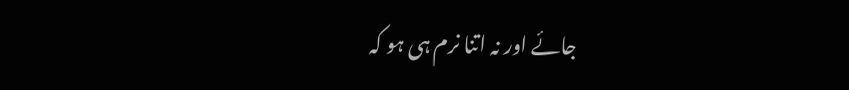جائے اور نہ اتنا نرم ہی ہو کہ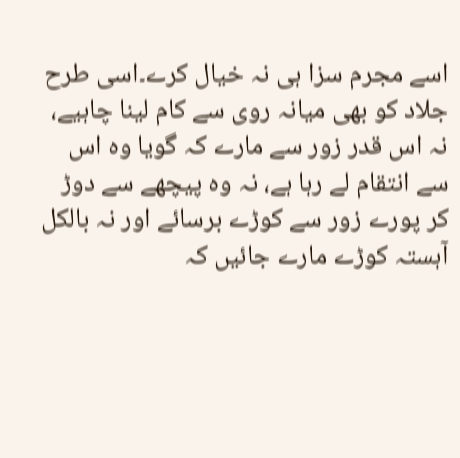اسے مجرم سزا ہی نہ خیال کرے۔اسی طرح جلاد کو بھی میانہ روی سے کام لینا چاہیے، نہ اس قدر زور سے مارے کہ گویا وہ اس سے انتقام لے رہا ہے، نہ وہ پیچھے سے دوڑ کر پورے زور سے کوڑے برسائے اور نہ بالکل آہستہ کوڑے مارے جائیں کہ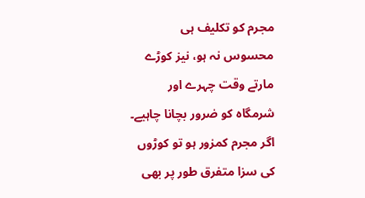مجرم کو تکلیف ہی محسوس نہ ہو، نیز کوڑے مارتے وقت چہرے اور شرمگاہ کو ضرور بچانا چاہیے۔ اگر مجرم کمزور ہو تو کوڑوں کی سزا متفرق طور پر بھی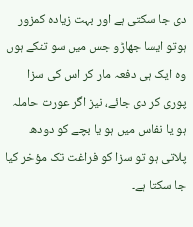دی جا سکتی ہے اور بہت زیادہ کمزور ہوتو ایسا جھاڑو جس میں سو تنکے ہوں وہ ایک ہی دفعہ مار کر اس کی سزا پوری کر دی جائے، نیز اگر عورت حاملہ ہو یا نفاس میں ہو یا بچے کو دودھ پلاتی ہو تو سزا کو فراغت تک مؤخر کیا جا سکتا ہے۔